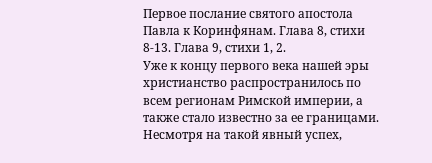Первое послание святого апостола Павла к Коринфянам. Глава 8, стихи 8-13. Глава 9, стихи 1, 2.
Уже к концу первого века нашей эры христианство распространилось по всем регионам Римской империи, а также стало известно за ее границами. Несмотря на такой явный успех,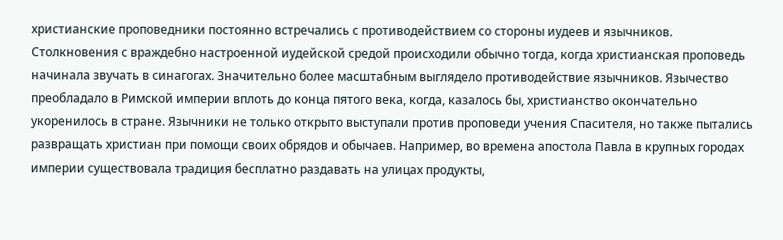христианские проповедники постоянно встречались с противодействием со стороны иудеев и язычников. Столкновения с враждебно настроенной иудейской средой происходили обычно тогда, когда христианская проповедь начинала звучать в синагогах. Значительно более масштабным выглядело противодействие язычников. Язычество преобладало в Римской империи вплоть до конца пятого века, когда, казалось бы, христианство окончательно укоренилось в стране. Язычники не только открыто выступали против проповеди учения Спасителя, но также пытались развращать христиан при помощи своих обрядов и обычаев. Например, во времена апостола Павла в крупных городах империи существовала традиция бесплатно раздавать на улицах продукты,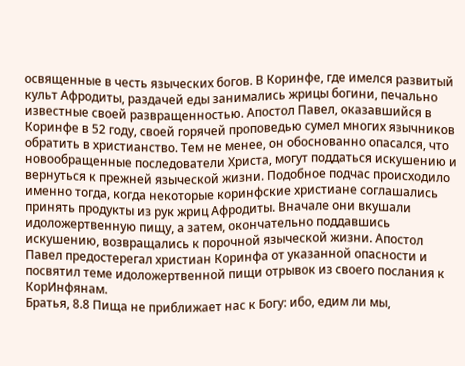освященные в честь языческих богов. В Коринфе, где имелся развитый культ Афродиты, раздачей еды занимались жрицы богини, печально известные своей развращенностью. Апостол Павел, оказавшийся в Коринфе в 52 году, своей горячей проповедью сумел многих язычников обратить в христианство. Тем не менее, он обоснованно опасался, что новообращенные последователи Христа, могут поддаться искушению и вернуться к прежней языческой жизни. Подобное подчас происходило именно тогда, когда некоторые коринфские христиане соглашались принять продукты из рук жриц Афродиты. Вначале они вкушали идоложертвенную пищу, а затем, окончательно поддавшись искушению, возвращались к порочной языческой жизни. Апостол Павел предостерегал христиан Коринфа от указанной опасности и посвятил теме идоложертвенной пищи отрывок из своего послания к КорИнфянам.
Братья, 8.8 Пища не приближает нас к Богу: ибо, едим ли мы,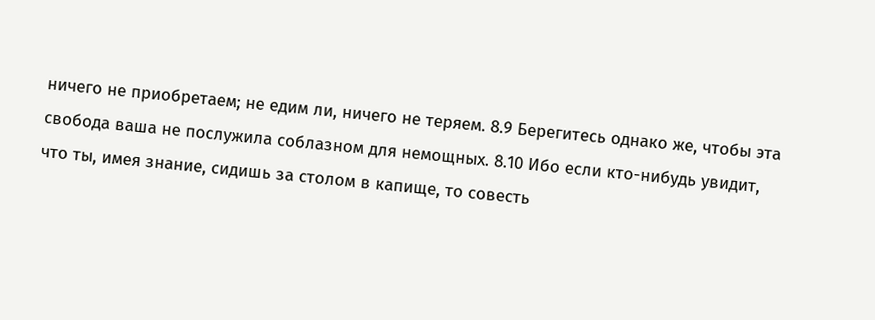ничего не приобретаем; не едим ли, ничего не теряем. 8.9 Берегитесь однако же, чтобы эта свобода ваша не послужила соблазном для немощных. 8.10 Ибо если кто-нибудь увидит, что ты, имея знание, сидишь за столом в капище, то совесть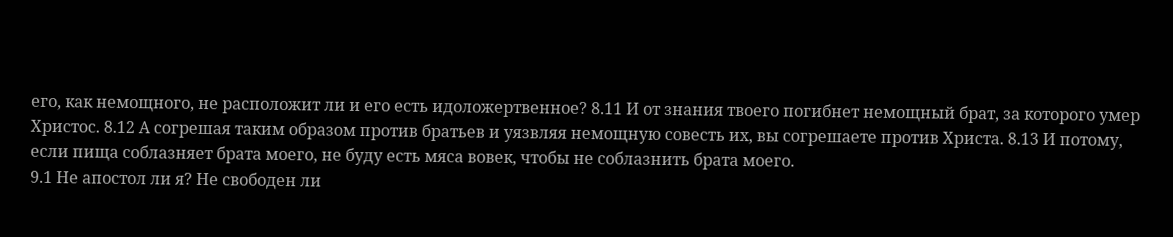его, как немощного, не расположит ли и его есть идоложертвенное? 8.11 И от знания твоего погибнет немощный брат, за которого умер Христос. 8.12 А согрешая таким образом против братьев и уязвляя немощную совесть их, вы согрешаете против Христа. 8.13 И потому, если пища соблазняет брата моего, не буду есть мяса вовек, чтобы не соблазнить брата моего.
9.1 Не апостол ли я? Не свободен ли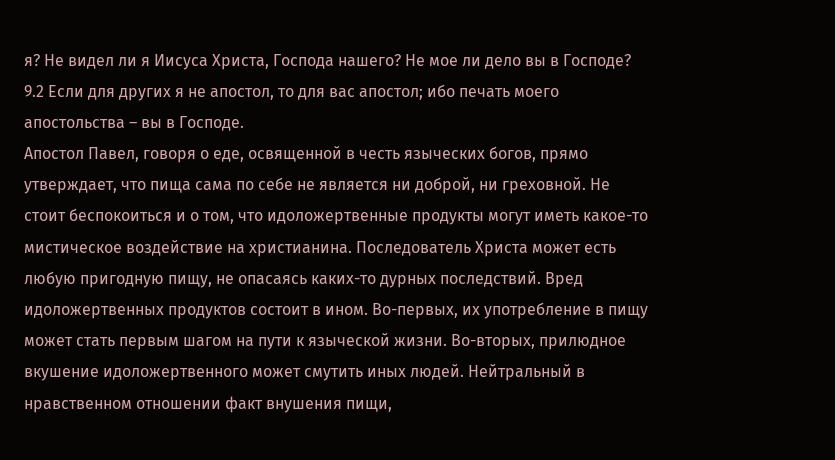я? Не видел ли я Иисуса Христа, Господа нашего? Не мое ли дело вы в Господе? 9.2 Если для других я не апостол, то для вас апостол; ибо печать моего апостольства – вы в Господе.
Апостол Павел, говоря о еде, освященной в честь языческих богов, прямо утверждает, что пища сама по себе не является ни доброй, ни греховной. Не стоит беспокоиться и о том, что идоложертвенные продукты могут иметь какое-то мистическое воздействие на христианина. Последователь Христа может есть любую пригодную пищу, не опасаясь каких-то дурных последствий. Вред идоложертвенных продуктов состоит в ином. Во-первых, их употребление в пищу может стать первым шагом на пути к языческой жизни. Во-вторых, прилюдное вкушение идоложертвенного может смутить иных людей. Нейтральный в нравственном отношении факт внушения пищи,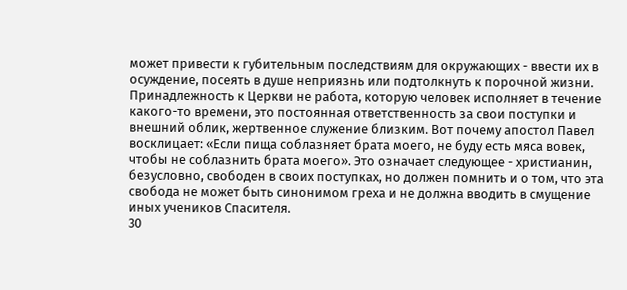может привести к губительным последствиям для окружающих - ввести их в осуждение, посеять в душе неприязнь или подтолкнуть к порочной жизни. Принадлежность к Церкви не работа, которую человек исполняет в течение какого-то времени, это постоянная ответственность за свои поступки и внешний облик, жертвенное служение близким. Вот почему апостол Павел восклицает: «Если пища соблазняет брата моего, не буду есть мяса вовек, чтобы не соблазнить брата моего». Это означает следующее - христианин, безусловно, свободен в своих поступках, но должен помнить и о том, что эта свобода не может быть синонимом греха и не должна вводить в смущение иных учеников Спасителя.
30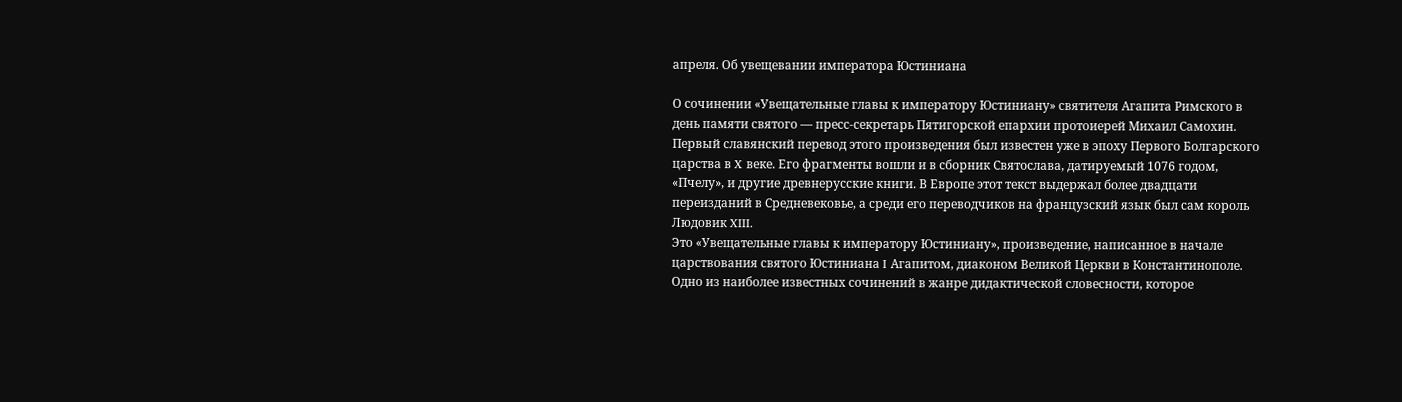апреля. Об увещевании императора Юстиниана

О сочинении «Увещательные главы к императору Юстиниану» святителя Агапита Римского в день памяти святого — пресс-секретарь Пятигорской епархии протоиерей Михаил Самохин.
Первый славянский перевод этого произведения был известен уже в эпоху Первого Болгарского царства в X веке. Его фрагменты вошли и в сборник Святослава, датируемый 1076 годом, «Пчелу», и другие древнерусские книги. В Европе этот текст выдержал более двадцати переизданий в Средневековье, а среди его переводчиков на французский язык был сам король Людовик XIII.
Это «Увещательные главы к императору Юстиниану», произведение, написанное в начале царствования святого Юстиниана I Агапитом, диаконом Великой Церкви в Константинополе. Одно из наиболее известных сочинений в жанре дидактической словесности, которое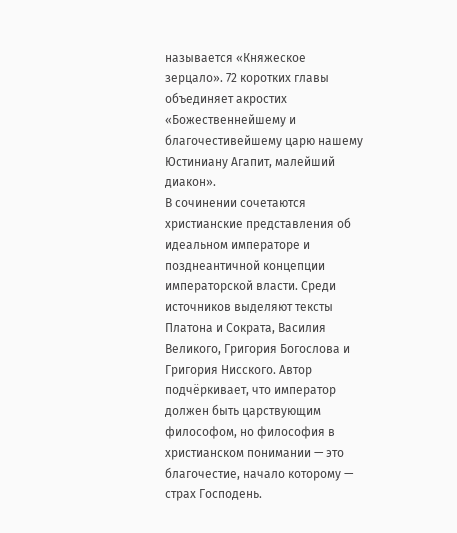называется «Княжеское зерцало». 72 коротких главы объединяет акростих «Божественнейшему и благочестивейшему царю нашему Юстиниану Агапит, малейший диакон».
В сочинении сочетаются христианские представления об идеальном императоре и позднеантичной концепции императорской власти. Среди источников выделяют тексты Платона и Сократа, Василия Великого, Григория Богослова и Григория Нисского. Автор подчёркивает, что император должен быть царствующим философом, но философия в христианском понимании — это благочестие, начало которому — страх Господень.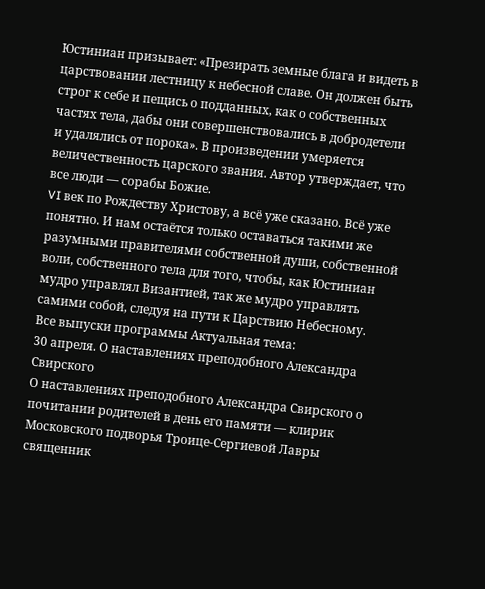Юстиниан призывает: «Презирать земные блага и видеть в царствовании лестницу к небесной славе. Он должен быть строг к себе и пещись о подданных, как о собственных частях тела, дабы они совершенствовались в добродетели и удалялись от порока». В произведении умеряется величественность царского звания. Автор утверждает, что все люди — сорабы Божие.
VI век по Рождеству Христову, а всё уже сказано. Всё уже понятно. И нам остаётся только оставаться такими же разумными правителями собственной души, собственной воли, собственного тела для того, чтобы, как Юстиниан мудро управлял Византией, так же мудро управлять самими собой, следуя на пути к Царствию Небесному.
Все выпуски программы Актуальная тема:
30 апреля. О наставлениях преподобного Александра Свирского
О наставлениях преподобного Александра Свирского о почитании родителей в день его памяти — клирик Московского подворья Троице-Сергиевой Лавры священник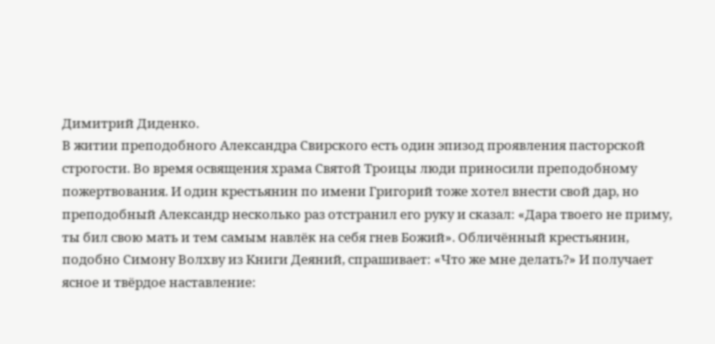Димитрий Диденко.
В житии преподобного Александра Свирского есть один эпизод проявления пасторской строгости. Во время освящения храма Святой Троицы люди приносили преподобному пожертвования. И один крестьянин по имени Григорий тоже хотел внести свой дар, но преподобный Александр несколько раз отстранил его руку и сказал: «Дара твоего не приму, ты бил свою мать и тем самым навлёк на себя гнев Божий». Обличённый крестьянин, подобно Симону Волхву из Книги Деяний, спрашивает: «Что же мне делать?» И получает ясное и твёрдое наставление: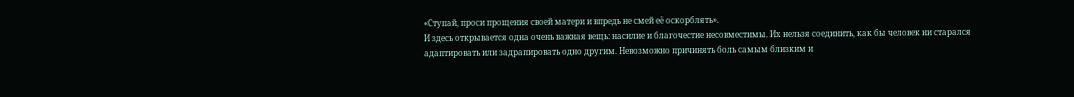«Ступай, проси прощения своей матери и впредь не смей её оскорблять».
И здесь открывается одна очень важная вещь: насилие и благочестие несовместимы. Их нельзя соединить, как бы человек ни старался адаптировать или задрапировать одно другим. Невозможно причинять боль самым близким и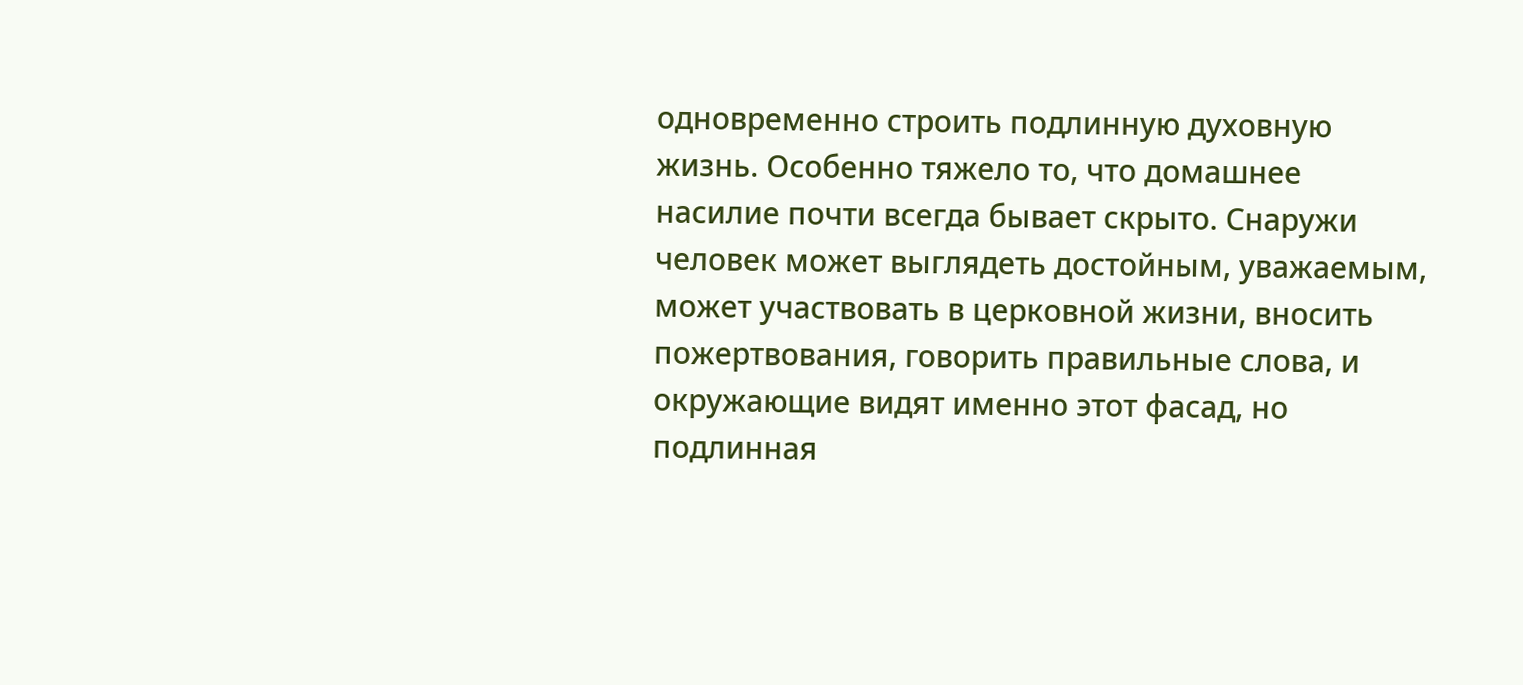одновременно строить подлинную духовную жизнь. Особенно тяжело то, что домашнее насилие почти всегда бывает скрыто. Снаружи человек может выглядеть достойным, уважаемым, может участвовать в церковной жизни, вносить пожертвования, говорить правильные слова, и окружающие видят именно этот фасад, но подлинная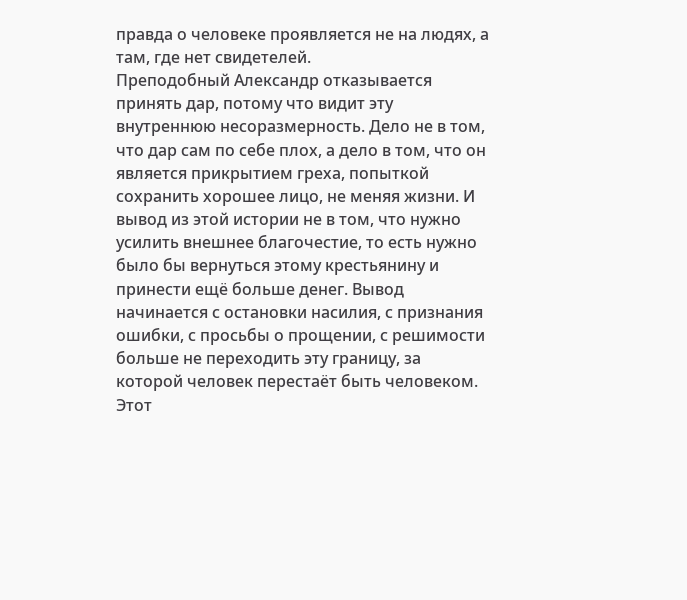правда о человеке проявляется не на людях, а там, где нет свидетелей.
Преподобный Александр отказывается принять дар, потому что видит эту внутреннюю несоразмерность. Дело не в том, что дар сам по себе плох, а дело в том, что он является прикрытием греха, попыткой сохранить хорошее лицо, не меняя жизни. И вывод из этой истории не в том, что нужно усилить внешнее благочестие, то есть нужно было бы вернуться этому крестьянину и принести ещё больше денег. Вывод начинается с остановки насилия, с признания ошибки, с просьбы о прощении, с решимости больше не переходить эту границу, за которой человек перестаёт быть человеком.
Этот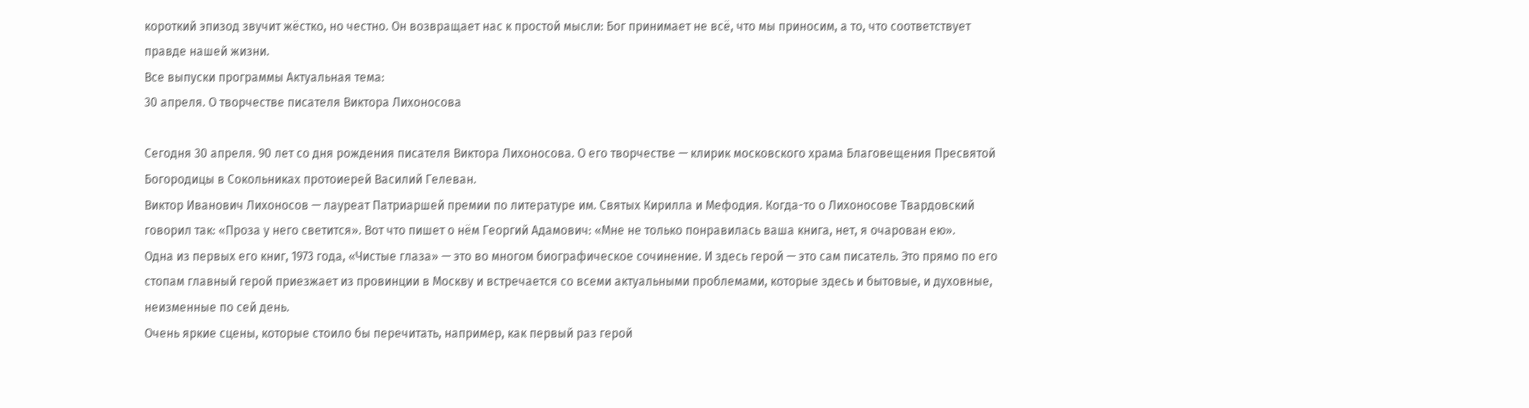короткий эпизод звучит жёстко, но честно. Он возвращает нас к простой мысли: Бог принимает не всё, что мы приносим, а то, что соответствует правде нашей жизни.
Все выпуски программы Актуальная тема:
30 апреля. О творчестве писателя Виктора Лихоносова

Сегодня 30 апреля. 90 лет со дня рождения писателя Виктора Лихоносова. О его творчестве — клирик московского храма Благовещения Пресвятой Богородицы в Сокольниках протоиерей Василий Гелеван.
Виктор Иванович Лихоносов — лауреат Патриаршей премии по литературе им. Святых Кирилла и Мефодия. Когда-то о Лихоносове Твардовский говорил так: «Проза у него светится». Вот что пишет о нём Георгий Адамович: «Мне не только понравилась ваша книга, нет, я очарован ею».
Одна из первых его книг, 1973 года, «Чистые глаза» — это во многом биографическое сочинение. И здесь герой — это сам писатель. Это прямо по его стопам главный герой приезжает из провинции в Москву и встречается со всеми актуальными проблемами, которые здесь и бытовые, и духовные, неизменные по сей день.
Очень яркие сцены, которые стоило бы перечитать, например, как первый раз герой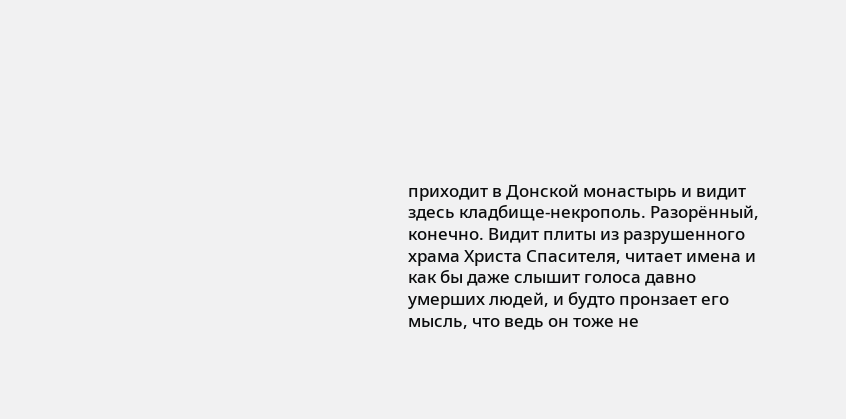приходит в Донской монастырь и видит здесь кладбище-некрополь. Разорённый, конечно. Видит плиты из разрушенного храма Христа Спасителя, читает имена и как бы даже слышит голоса давно умерших людей, и будто пронзает его мысль, что ведь он тоже не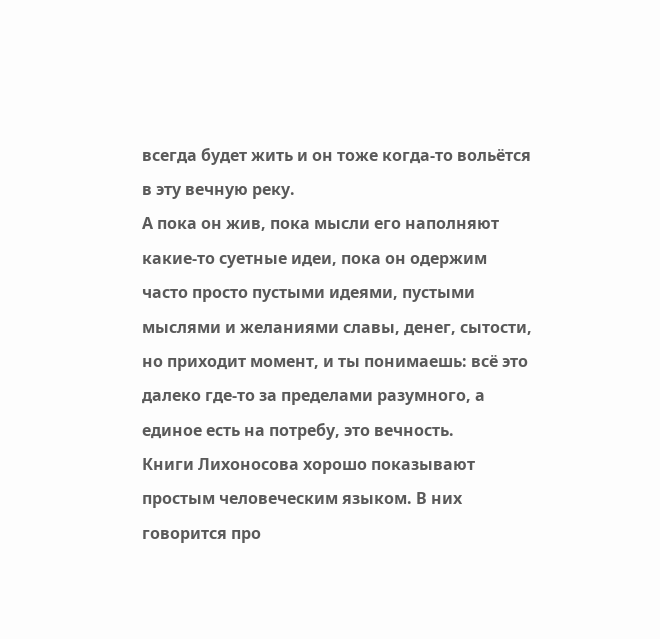всегда будет жить и он тоже когда-то вольётся в эту вечную реку.
А пока он жив, пока мысли его наполняют какие-то суетные идеи, пока он одержим часто просто пустыми идеями, пустыми мыслями и желаниями славы, денег, сытости, но приходит момент, и ты понимаешь: всё это далеко где-то за пределами разумного, а единое есть на потребу, это вечность.
Книги Лихоносова хорошо показывают простым человеческим языком. В них говорится про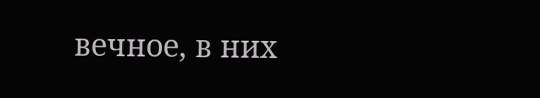вечное, в них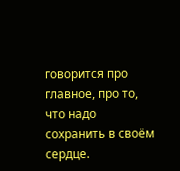говорится про главное, про то, что надо сохранить в своём сердце.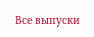Все выпуски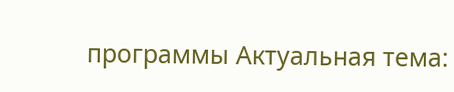программы Актуальная тема: